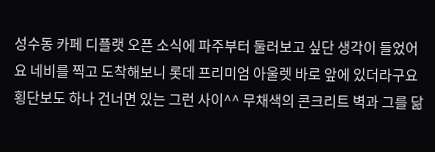성수동 카페 디플랫 오픈 소식에 파주부터 둘러보고 싶단 생각이 들었어요 네비를 찍고 도착해보니 롯데 프리미엄 아울렛 바로 앞에 있더라구요 횡단보도 하나 건너면 있는 그런 사이^^ 무채색의 콘크리트 벽과 그를 닮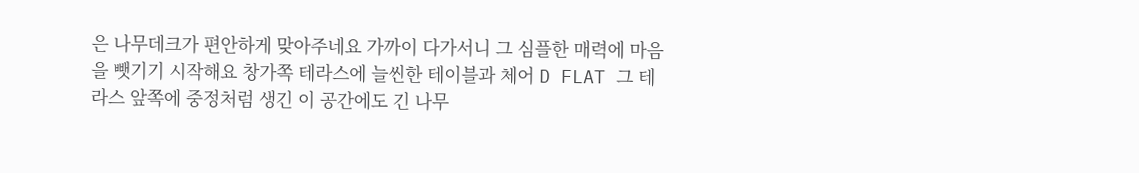은 나무데크가 편안하게 맞아주네요 가까이 다가서니 그 심플한 매력에 마음을 뺏기기 시작해요 창가쪽 테라스에 늘씬한 테이블과 체어 D FLAT 그 테라스 앞쪽에 중정처럼 생긴 이 공간에도 긴 나무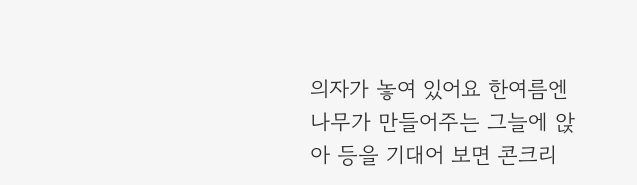의자가 놓여 있어요 한여름엔 나무가 만들어주는 그늘에 앉아 등을 기대어 보면 콘크리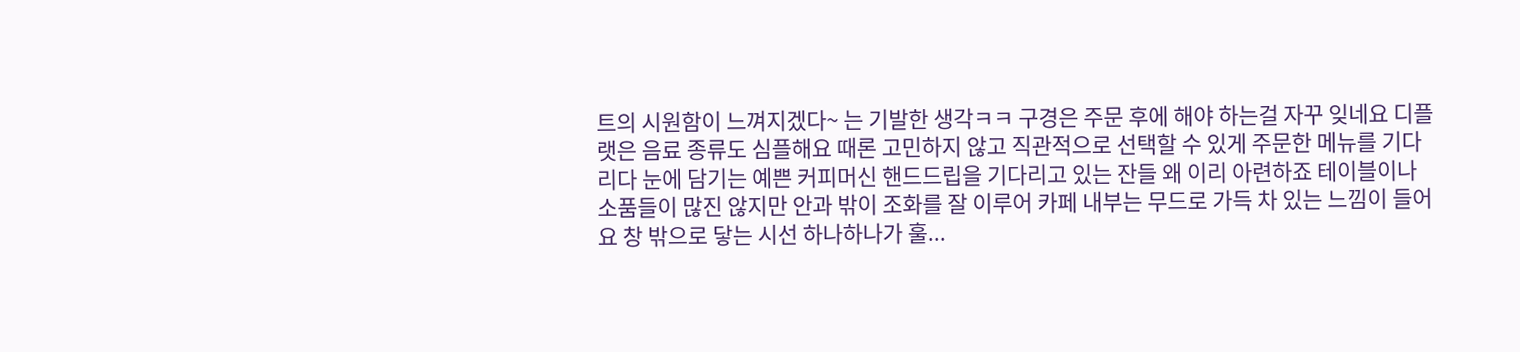트의 시원함이 느껴지겠다~ 는 기발한 생각ㅋㅋ 구경은 주문 후에 해야 하는걸 자꾸 잊네요 디플랫은 음료 종류도 심플해요 때론 고민하지 않고 직관적으로 선택할 수 있게 주문한 메뉴를 기다리다 눈에 담기는 예쁜 커피머신 핸드드립을 기다리고 있는 잔들 왜 이리 아련하죠 테이블이나 소품들이 많진 않지만 안과 밖이 조화를 잘 이루어 카페 내부는 무드로 가득 차 있는 느낌이 들어요 창 밖으로 닿는 시선 하나하나가 훌...